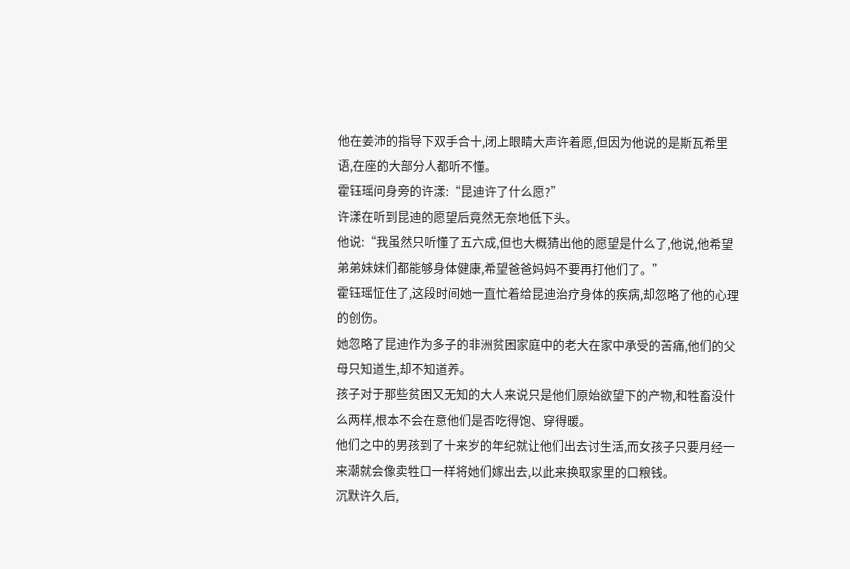他在姜沛的指导下双手合十,闭上眼睛大声许着愿,但因为他说的是斯瓦希里语,在座的大部分人都听不懂。
霍钰瑶问身旁的许漾:“昆迪许了什么愿?”
许漾在听到昆迪的愿望后竟然无奈地低下头。
他说:“我虽然只听懂了五六成,但也大概猜出他的愿望是什么了,他说,他希望弟弟妹妹们都能够身体健康,希望爸爸妈妈不要再打他们了。”
霍钰瑶怔住了,这段时间她一直忙着给昆迪治疗身体的疾病,却忽略了他的心理的创伤。
她忽略了昆迪作为多子的非洲贫困家庭中的老大在家中承受的苦痛,他们的父母只知道生,却不知道养。
孩子对于那些贫困又无知的大人来说只是他们原始欲望下的产物,和牲畜没什么两样,根本不会在意他们是否吃得饱、穿得暖。
他们之中的男孩到了十来岁的年纪就让他们出去讨生活,而女孩子只要月经一来潮就会像卖牲口一样将她们嫁出去,以此来换取家里的口粮钱。
沉默许久后,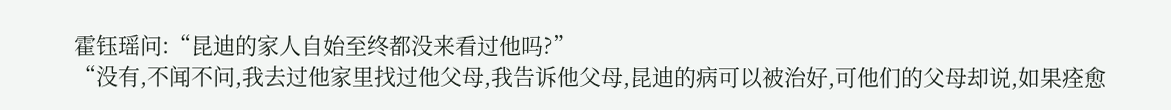霍钰瑶问:“昆迪的家人自始至终都没来看过他吗?”
“没有,不闻不问,我去过他家里找过他父母,我告诉他父母,昆迪的病可以被治好,可他们的父母却说,如果痊愈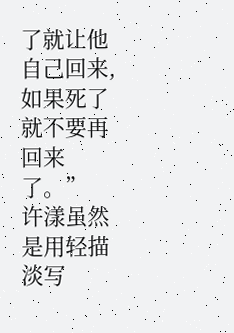了就让他自己回来,如果死了就不要再回来了。”
许漾虽然是用轻描淡写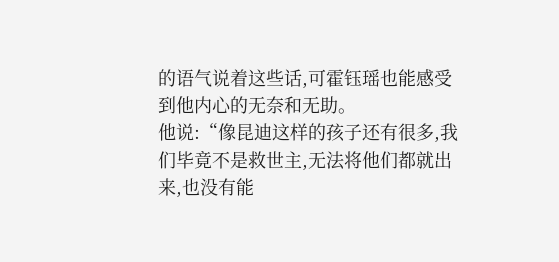的语气说着这些话,可霍钰瑶也能感受到他内心的无奈和无助。
他说:“像昆迪这样的孩子还有很多,我们毕竟不是救世主,无法将他们都就出来,也没有能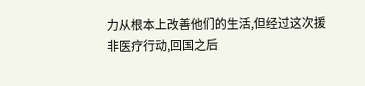力从根本上改善他们的生活,但经过这次援非医疗行动,回国之后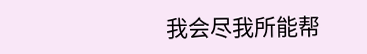我会尽我所能帮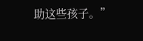助这些孩子。”